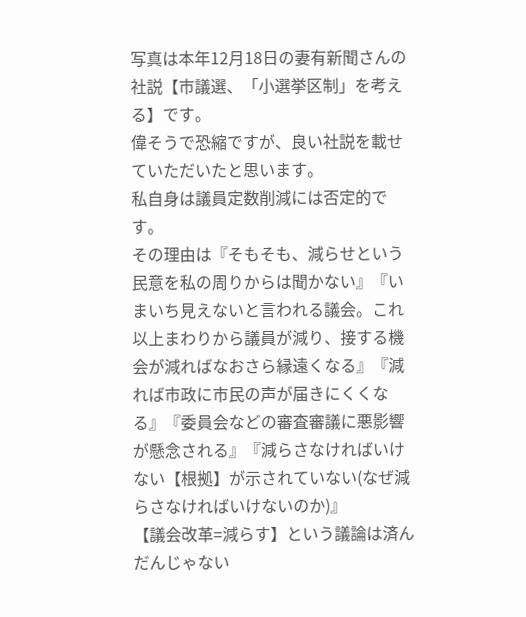写真は本年12月18日の妻有新聞さんの社説【市議選、「小選挙区制」を考える】です。
偉そうで恐縮ですが、良い社説を載せていただいたと思います。
私自身は議員定数削減には否定的です。
その理由は『そもそも、減らせという民意を私の周りからは聞かない』『いまいち見えないと言われる議会。これ以上まわりから議員が減り、接する機会が減ればなおさら縁遠くなる』『減れば市政に市民の声が届きにくくなる』『委員会などの審査審議に悪影響が懸念される』『減らさなければいけない【根拠】が示されていない(なぜ減らさなければいけないのか)』
【議会改革=減らす】という議論は済んだんじゃない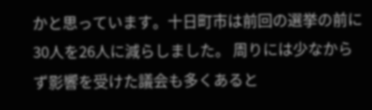かと思っています。十日町市は前回の選挙の前に30人を26人に減らしました。 周りには少なからず影響を受けた議会も多くあると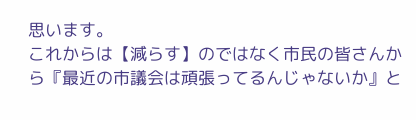思います。
これからは【減らす】のではなく市民の皆さんから『最近の市議会は頑張ってるんじゃないか』と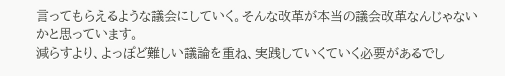言ってもらえるような議会にしていく。そんな改革が本当の議会改革なんじゃないかと思っています。
減らすより、よっぽど難しい議論を重ね、実践していくていく必要があるでし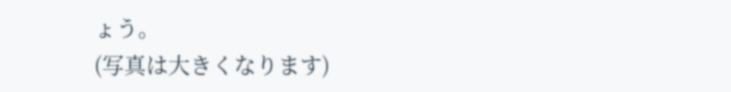ょう。
(写真は大きくなります)